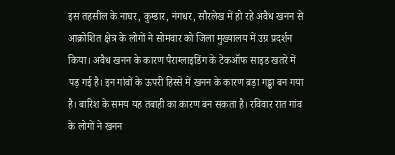इस तहसील के नाघर, कुम्डार, नंगधर, सौरलेख में हो रहे अवैध खनन से आक्रोशित क्षेत्र के लोगों ने सोमवार को जिला मुख्यालय में उग्र प्रदर्शन किया। अवैध खनन के कारण पैराग्लाइडिंग के टेकऑफ साइड खतरे में पड़ गई है। इन गांवों के ऊपरी हिस्से में खनन के कारण बड़ा गड्ढा बन गया है। बारिश के समय यह तबाही का कारण बन सकता है। रविवार रात गांव के लोगों ने खनन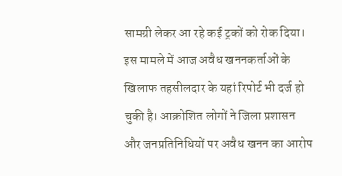सामग्री लेकर आ रहे कई ट्रकों को रोक दिया।
इस मामले में आज अवैध खननकर्ताओं के खिलाफ तहसीलदार के यहां रिपोर्ट भी दर्ज हो चुकी है। आक्रोशित लोगों ने जिला प्रशासन और जनप्रतिनिधियों पर अवैध खनन का आरोप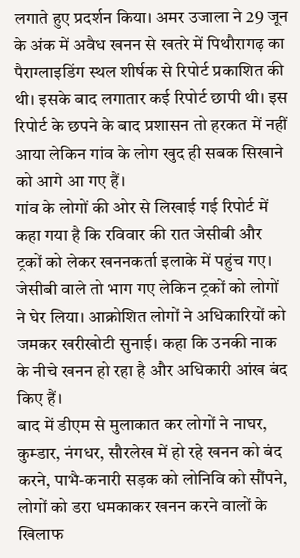लगाते हुए प्रदर्शन किया। अमर उजाला ने 29 जून के अंक में अवैध खनन से खतरे में पिथौरागढ़ का पैराग्लाइडिंग स्थल शीर्षक से रिपोर्ट प्रकाशित की थी। इसके बाद लगातार कई रिपोर्ट छापी थी। इस रिपोर्ट के छपने के बाद प्रशासन तो हरकत में नहीं आया लेकिन गांव के लोग खुद ही सबक सिखाने को आगे आ गए हैं।
गांव के लोगों की ओर से लिखाई गई रिपोर्ट में कहा गया है कि रविवार की रात जेसीबी और ट्रकों को लेकर खननकर्ता इलाके में पहुंच गए। जेसीबी वाले तो भाग गए लेकिन ट्रकों को लोगों ने घेर लिया। आक्रोशित लोगों ने अधिकारियों को जमकर खरीखोटी सुनाई। कहा कि उनकी नाक के नीचे खनन हो रहा है और अधिकारी आंख बंद किए हैं।
बाद में डीएम से मुलाकात कर लोगों ने नाघर, कुम्डार, नंगधर, सौरलेख में हो रहे खनन को बंद करने, पाभै-कनारी सड़क को लोनिवि को सौंपने, लोगों को डरा धमकाकर खनन करने वालों के खिलाफ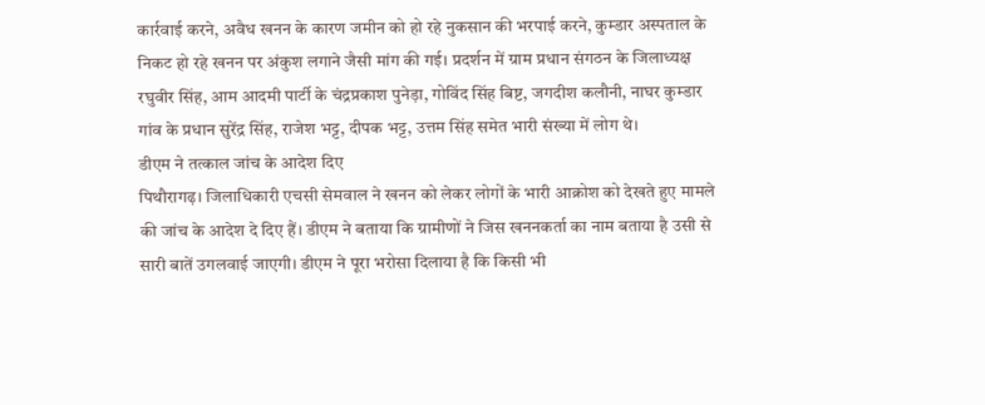कार्रवाई करने, अवैध खनन के कारण जमीन को हो रहे नुकसान की भरपाई करने, कुम्डार अस्पताल के निकट हो रहे खनन पर अंकुश लगाने जैसी मांग की गई। प्रदर्शन में ग्राम प्रधान संगठन के जिलाध्यक्ष रघुवीर सिंह, आम आदमी पार्टी के चंद्रप्रकाश पुनेड़ा, गोविंद सिंह बिष्ट, जगदीश कलौनी, नाघर कुम्डार गांव के प्रधान सुरेंद्र सिंह, राजेश भट्ट, दीपक भट्ट, उत्तम सिंह समेत भारी संख्या में लोग थे।
डीएम ने तत्काल जांच के आदेश दिए
पिथौरागढ़। जिलाधिकारी एचसी सेमवाल ने खनन को लेकर लोगों के भारी आक्रोश को देखते हुए मामले की जांच के आदेश दे दिए हैं। डीएम ने बताया कि ग्रामीणों ने जिस खननकर्ता का नाम बताया है उसी से सारी बातें उगलवाई जाएगी। डीएम ने पूरा भरोसा दिलाया है कि किसी भी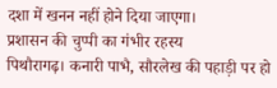दशा में खनन नहीं होने दिया जाएगा।
प्रशासन की चुप्पी का गंभीर रहस्य
पिथौरागढ़। कनारी पाभै, सौरलेख की पहाड़ी पर हो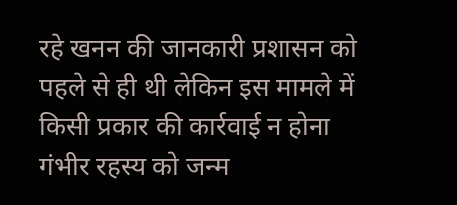रहे खनन की जानकारी प्रशासन को पहले से ही थी लेकिन इस मामले में किसी प्रकार की कार्रवाई न होना गंभीर रहस्य को जन्म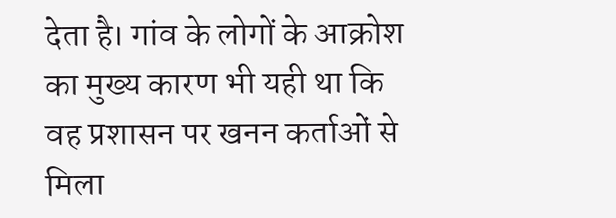देता है। गांव के लोगों के आक्रोश का मुख्य कारण भी यही था कि वह प्रशासन पर खनन कर्ताओं से मिला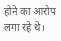होने का आरोप लगा रहे थे।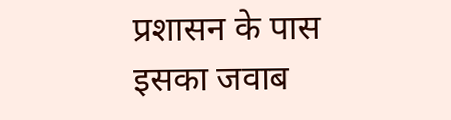प्रशासन के पास इसका जवाब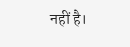नहीं है।